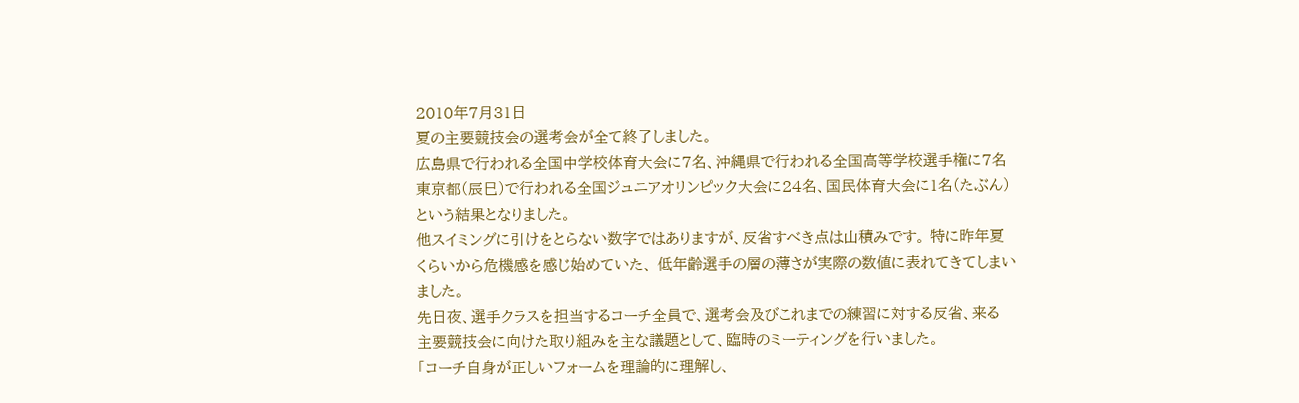2010年7月31日
夏の主要競技会の選考会が全て終了しました。
広島県で行われる全国中学校体育大会に7名、沖縄県で行われる全国高等学校選手権に7名
東京都(辰巳)で行われる全国ジュニアオリンピック大会に24名、国民体育大会に1名(たぶん)
という結果となりました。
他スイミングに引けをとらない数字ではありますが、反省すべき点は山積みです。 特に昨年夏
くらいから危機感を感じ始めていた、 低年齢選手の層の薄さが実際の数値に表れてきてしまい
ました。
先日夜、選手クラスを担当するコーチ全員で、選考会及びこれまでの練習に対する反省、来る
主要競技会に向けた取り組みを主な議題として、臨時のミーティングを行いました。
「コーチ自身が正しいフォームを理論的に理解し、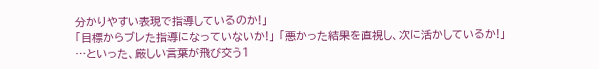分かりやすい表現で指導しているのか!」
「目標からブレた指導になっていないか!」 「悪かった結果を直視し、次に活かしているか!」
…といった、厳しい言葉が飛び交う1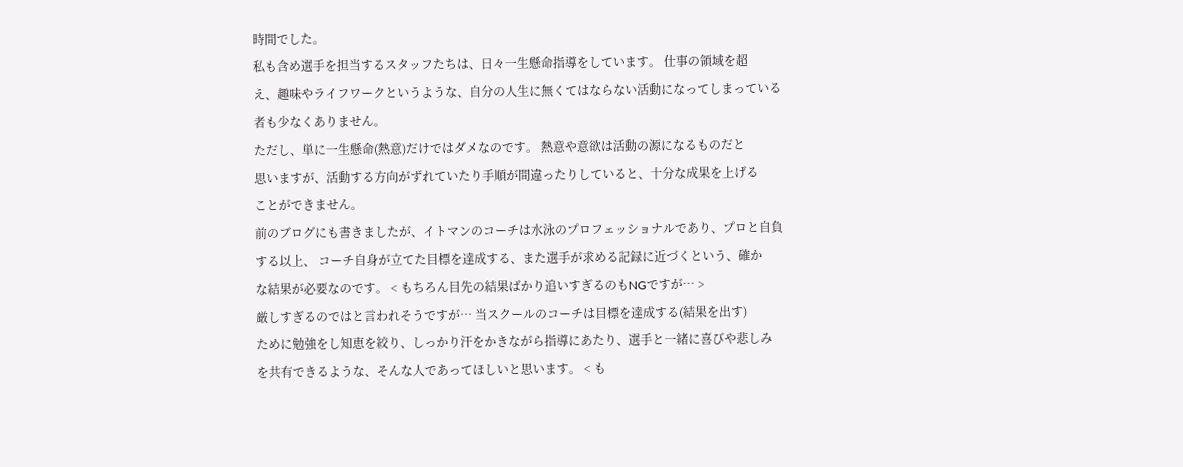時間でした。
私も含め選手を担当するスタッフたちは、日々一生懸命指導をしています。 仕事の領域を超
え、趣味やライフワークというような、自分の人生に無くてはならない活動になってしまっている
者も少なくありません。
ただし、単に一生懸命(熱意)だけではダメなのです。 熱意や意欲は活動の源になるものだと
思いますが、活動する方向がずれていたり手順が間違ったりしていると、十分な成果を上げる
ことができません。
前のブログにも書きましたが、イトマンのコーチは水泳のプロフェッショナルであり、プロと自負
する以上、 コーチ自身が立てた目標を達成する、また選手が求める記録に近づくという、確か
な結果が必要なのです。 < もちろん目先の結果ばかり追いすぎるのもNGですが… >
厳しすぎるのではと言われそうですが… 当スクールのコーチは目標を達成する(結果を出す)
ために勉強をし知恵を絞り、しっかり汗をかきながら指導にあたり、選手と一緒に喜びや悲しみ
を共有できるような、そんな人であってほしいと思います。 < も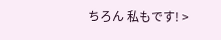ちろん 私もです! >